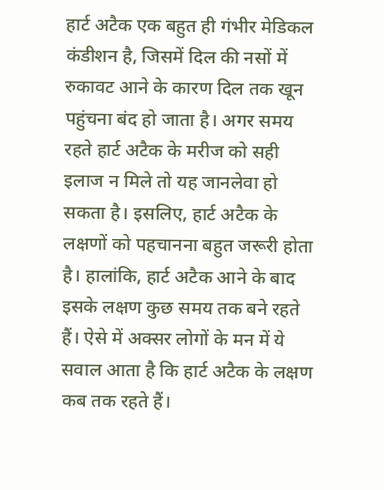हार्ट अटैक एक बहुत ही गंभीर मेडिकल कंडीशन है, जिसमें दिल की नसों में रुकावट आने के कारण दिल तक खून पहुंचना बंद हो जाता है। अगर समय रहते हार्ट अटैक के मरीज को सही इलाज न मिले तो यह जानलेवा हो सकता है। इसलिए, हार्ट अटैक के लक्षणों को पहचानना बहुत जरूरी होता है। हालांकि, हार्ट अटैक आने के बाद इसके लक्षण कुछ समय तक बने रहते हैं। ऐसे में अक्सर लोगों के मन में ये सवाल आता है कि हार्ट अटैक के लक्षण कब तक रहते हैं।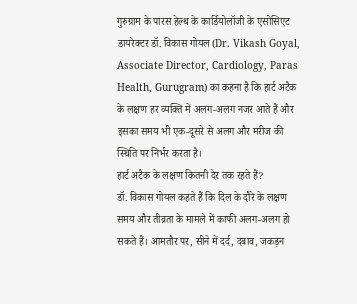गुरुग्राम के पारस हेल्थ के कार्डियोलॉजी के एसोसिएट डायरेक्टर डॉ. विकास गोयल (Dr. Vikash Goyal, Associate Director, Cardiology, Paras Health, Gurugram) का कहना है कि हार्ट अटैक के लक्षण हर व्यक्ति में अलग-अलग नजर आते हैं और इसका समय भी एक-दूसरे से अलग और मरीज की स्थिति पर निर्भर करता है।
हार्ट अटैक के लक्षण कितनी देर तक रहते हैं?
डॉ. विकास गोयल कहते हैं कि दिल के दौरे के लक्षण समय और तीव्रता के मामले में काफी अलग-अलग हो सकते हैं। आमतौर पर, सीने में दर्द, दबाव, जकड़न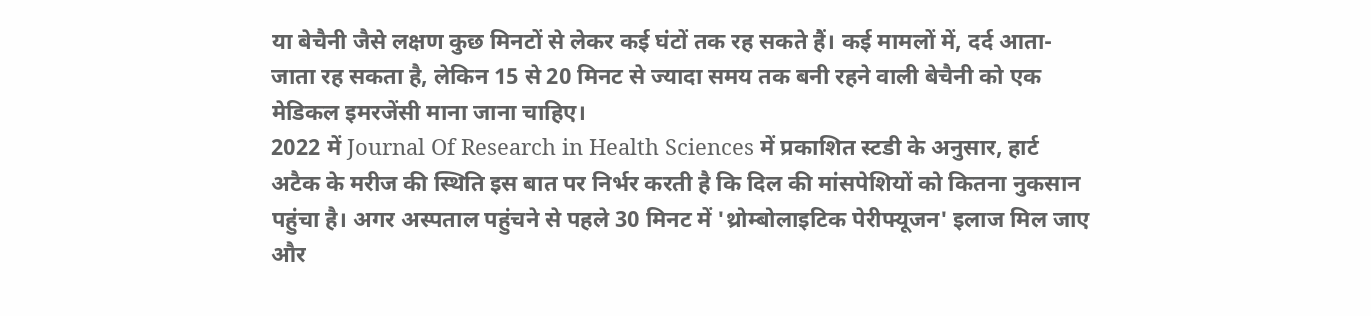या बेचैनी जैसे लक्षण कुछ मिनटों से लेकर कई घंटों तक रह सकते हैं। कई मामलों में, दर्द आता-जाता रह सकता है, लेकिन 15 से 20 मिनट से ज्यादा समय तक बनी रहने वाली बेचैनी को एक मेडिकल इमरजेंसी माना जाना चाहिए।
2022 में Journal Of Research in Health Sciences में प्रकाशित स्टडी के अनुसार, हार्ट अटैक के मरीज की स्थिति इस बात पर निर्भर करती है कि दिल की मांसपेशियों को कितना नुकसान पहुंचा है। अगर अस्पताल पहुंचने से पहले 30 मिनट में 'थ्रोम्बोलाइटिक पेरीफ्यूजन' इलाज मिल जाए और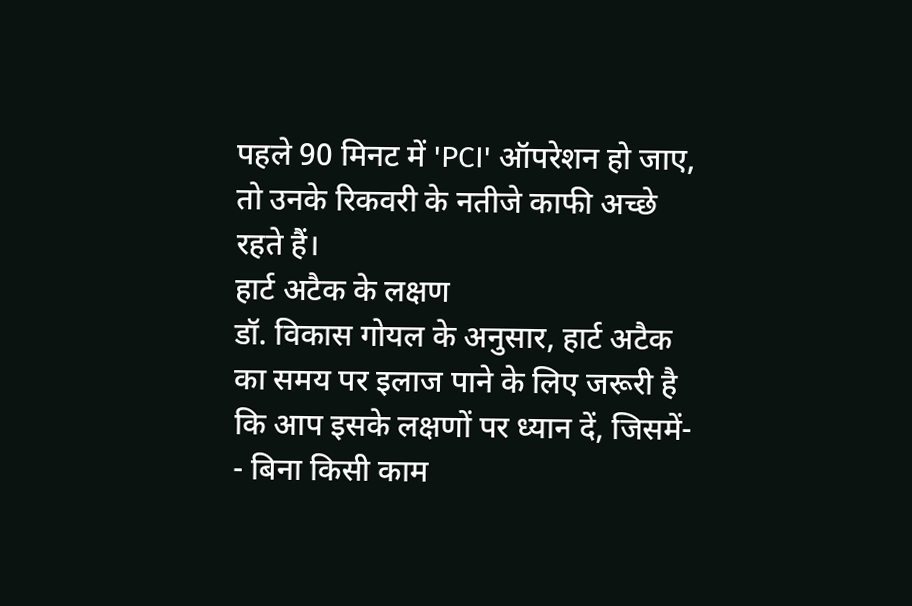पहले 90 मिनट में 'PCI' ऑपरेशन हो जाए, तो उनके रिकवरी के नतीजे काफी अच्छे रहते हैं।
हार्ट अटैक के लक्षण
डॉ. विकास गोयल के अनुसार, हार्ट अटैक का समय पर इलाज पाने के लिए जरूरी है कि आप इसके लक्षणों पर ध्यान दें, जिसमें-
- बिना किसी काम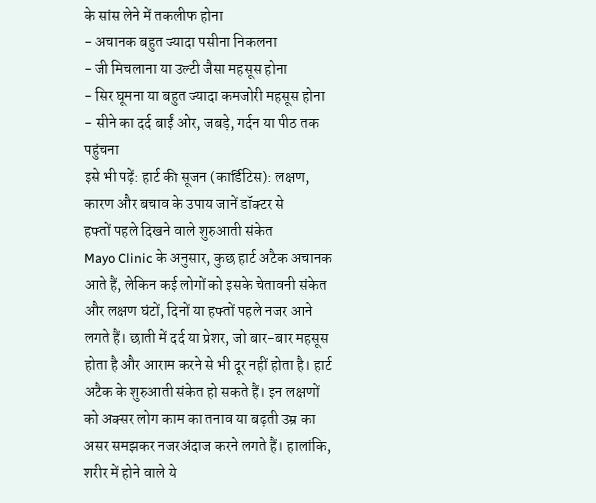के सांस लेने में तकलीफ होना
- अचानक बहुत ज्यादा पसीना निकलना
- जी मिचलाना या उल्टी जैसा महसूस होना
- सिर घूमना या बहुत ज्यादा कमजोरी महसूस होना
- सीने का दर्द बाईं ओर, जबड़े, गर्दन या पीठ तक पहुंचना
इसे भी पढ़ें: हार्ट की सूजन (कार्डिटिस): लक्षण, कारण और बचाव के उपाय जानें डॉक्टर से
हफ्तों पहले दिखने वाले शुरुआती संकेत
Mayo Clinic के अनुसार, कुछ हार्ट अटैक अचानक आते हैं, लेकिन कई लोगों को इसके चेतावनी संकेत और लक्षण घंटों, दिनों या हफ्तों पहले नजर आने लगते हैं। छाती में दर्द या प्रेशर, जो बार-बार महसूस होता है और आराम करने से भी दूर नहीं होता है। हार्ट अटैक के शुरुआती संकेत हो सकते हैं। इन लक्षणों को अक्सर लोग काम का तनाव या बढ़ती उम्र का असर समझकर नजरअंदाज करने लगते हैं। हालांकि, शरीर में होने वाले ये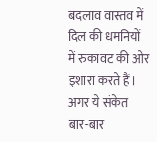बदलाव वास्तव में दिल की धमनियों में रुकावट की ओर इशारा करते हैं। अगर ये संकेत बार-बार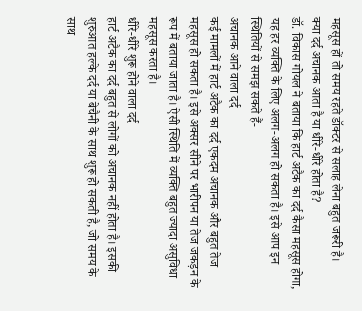महसूस हों तो समय रहते डॉक्टर से सलाह लेना बहुत जरूरी है।
क्या दर्द अचानक आता है या धीरे-धीरे होता है?
डॉ. विकास गोयल ने बताया कि हार्ट अटैक का दर्द कैसा महसूस होगा, यह हर व्यक्ति के लिए अलग-अलग हो सकता है। इसे आप इन स्थितियों से समझ सकते हैं-
अचानक आने वाला दर्द
कई मामलों में हार्ट अटैक का दर्द एकदम अचानक और बहुत तेज महसूस हो सकता है। इसे अक्सर सीने पर भारीपन या तेज जकड़न के रूप में बताया जाता है। ऐसी स्थिति में व्यक्ति बहुत ज्यादा असुविधा महसूस करता है।
धीरे-धीरे शुरू होने वाला दर्द
हार्ट अटैक का दर्द बहुत से लोगों को अचानक नहीं होता है। इसकी शुरुआत हल्के दर्द या बेचैनी के साथ शुरू हो सकती है, जो समय के साथ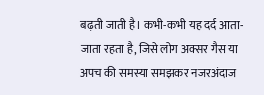बढ़ती जाती है। कभी-कभी यह दर्द आता-जाता रहता है, जिसे लोग अक्सर गैस या अपच की समस्या समझकर नजरअंदाज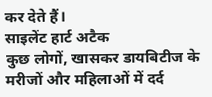कर देते हैं।
साइलेंट हार्ट अटैक
कुछ लोगों, खासकर डायबिटीज के मरीजों और महिलाओं में दर्द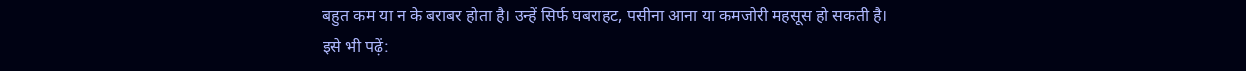बहुत कम या न के बराबर होता है। उन्हें सिर्फ घबराहट, पसीना आना या कमजोरी महसूस हो सकती है।
इसे भी पढ़ें: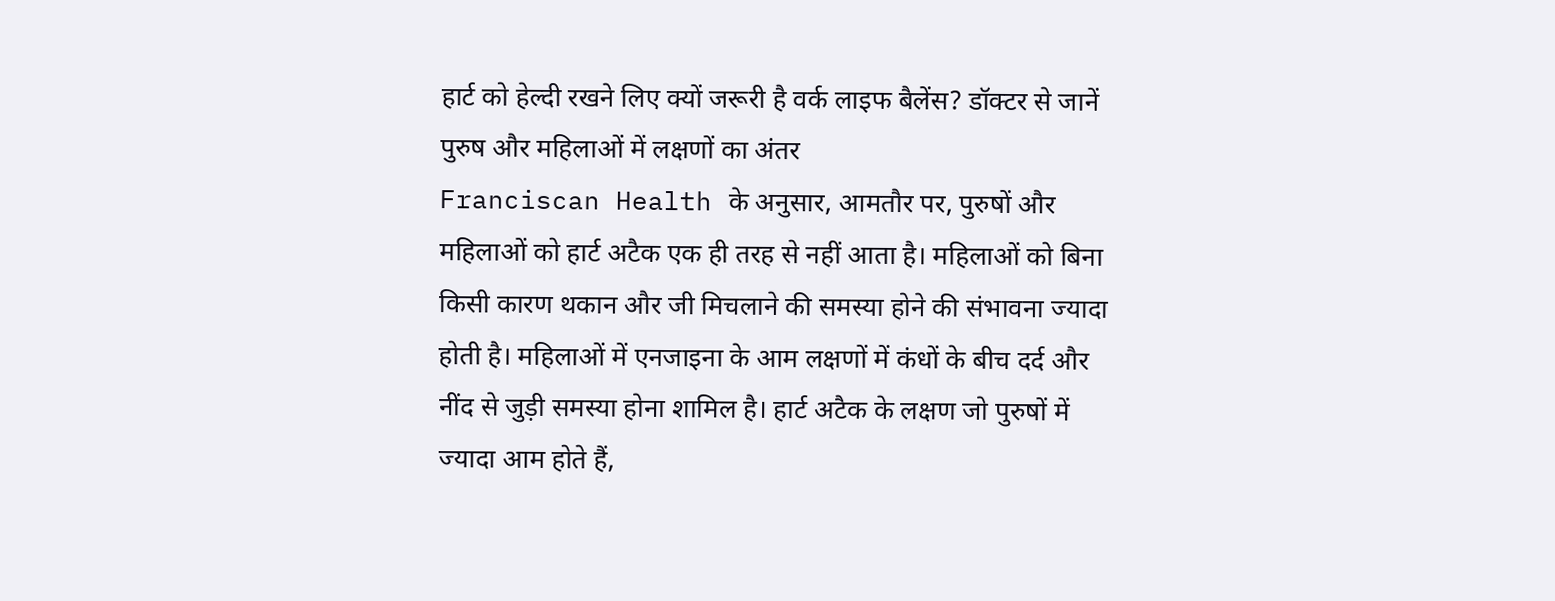हार्ट को हेल्दी रखने लिए क्यों जरूरी है वर्क लाइफ बैलेंस? डॉक्टर से जानें
पुरुष और महिलाओं में लक्षणों का अंतर
Franciscan Health के अनुसार, आमतौर पर, पुरुषों और महिलाओं को हार्ट अटैक एक ही तरह से नहीं आता है। महिलाओं को बिना किसी कारण थकान और जी मिचलाने की समस्या होने की संभावना ज्यादा होती है। महिलाओं में एनजाइना के आम लक्षणों में कंधों के बीच दर्द और नींद से जुड़ी समस्या होना शामिल है। हार्ट अटैक के लक्षण जो पुरुषों में ज्यादा आम होते हैं,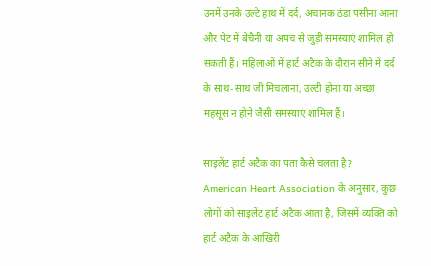उनमें उनके उल्टे हाथ में दर्द, अचानक ठंडा पसीना आना और पेट में बेचैनी या अपच से जुड़ी समस्याएं शामिल हो सकती हैं। महिलाओं में हार्ट अटैक के दौरान सीने में दर्द के साथ-साथ जी मिचलाना, उल्टी होना या अच्छा महसूस न होने जैसी समस्याएं शामिल हैं।

साइलेंट हार्ट अटैक का पता कैसे चलता है?
American Heart Association के अनुसार, कुछ लोगों को साइलेंट हार्ट अटैक आता है, जिसमें व्यक्ति को हार्ट अटैक के आखिरी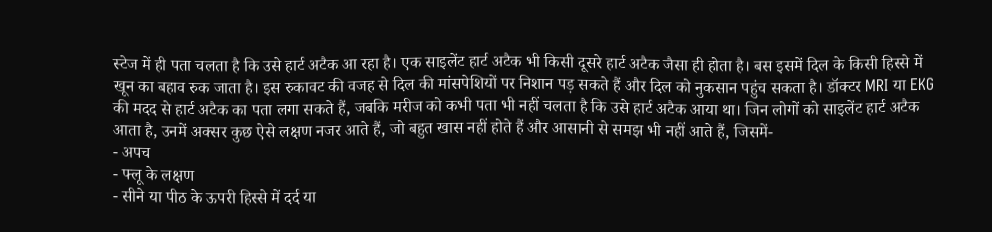स्टेज में ही पता चलता है कि उसे हार्ट अटैक आ रहा है। एक साइलेंट हार्ट अटैक भी किसी दूसरे हार्ट अटैक जैसा ही होता है। बस इसमें दिल के किसी हिस्से में खून का बहाव रुक जाता है। इस रुकावट की वजह से दिल की मांसपेशियों पर निशान पड़ सकते हैं और दिल को नुकसान पहुंच सकता है। डॉक्टर MRI या EKG की मदद से हार्ट अटैक का पता लगा सकते हैं, जबकि मरीज को कभी पता भी नहीं चलता है कि उसे हार्ट अटैक आया था। जिन लोगों को साइलेंट हार्ट अटैक आता है, उनमें अक्सर कुछ ऐसे लक्षण नजर आते हैं, जो बहुत खास नहीं होते हैं और आसानी से समझ भी नहीं आते हैं, जिसमें-
- अपच
- फ्लू के लक्षण
- सीने या पीठ के ऊपरी हिस्से में दर्द या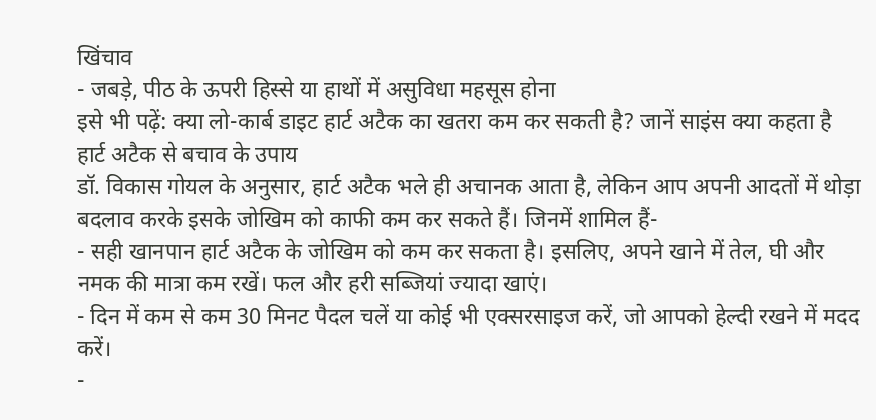खिंचाव
- जबड़े, पीठ के ऊपरी हिस्से या हाथों में असुविधा महसूस होना
इसे भी पढ़ें: क्या लो-कार्ब डाइट हार्ट अटैक का खतरा कम कर सकती है? जानें साइंस क्या कहता है
हार्ट अटैक से बचाव के उपाय
डॉ. विकास गोयल के अनुसार, हार्ट अटैक भले ही अचानक आता है, लेकिन आप अपनी आदतों में थोड़ा बदलाव करके इसके जोखिम को काफी कम कर सकते हैं। जिनमें शामिल हैं-
- सही खानपान हार्ट अटैक के जोखिम को कम कर सकता है। इसलिए, अपने खाने में तेल, घी और नमक की मात्रा कम रखें। फल और हरी सब्जियां ज्यादा खाएं।
- दिन में कम से कम 30 मिनट पैदल चलें या कोई भी एक्सरसाइज करें, जो आपको हेल्दी रखने में मदद करें।
-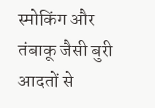स्मोकिंग और तंबाकू जैसी बुरी आदतों से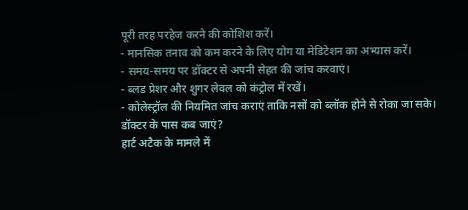पूरी तरह परहेज करने की कोशिश करें।
- मानसिक तनाव को कम करने के लिए योग या मेडिटेशन का अभ्यास करें।
- समय-समय पर डॉक्टर से अपनी सेहत की जांच करवाएं।
- ब्लड प्रेशर और शुगर लेवल को कंट्रोल में रखें।
- कोलेस्ट्रॉल की नियमित जांच कराएं ताकि नसों को ब्लॉक होने से रोका जा सके।
डॉक्टर के पास कब जाएं?
हार्ट अटैक के मामले में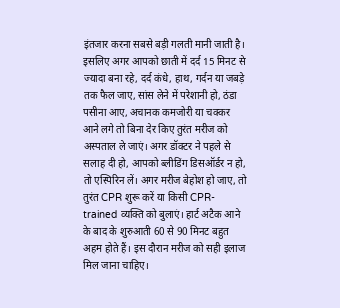इंतजार करना सबसे बड़ी गलती मानी जाती है। इसलिए अगर आपको छाती में दर्द 15 मिनट से ज्यादा बना रहे, दर्द कंधे, हाथ, गर्दन या जबड़े तक फैल जाए, सांस लेने में परेशानी हो, ठंडा पसीना आए, अचानक कमजोरी या चक्कर आने लगे तो बिना देर किए तुरंत मरीज को अस्पताल ले जाएं। अगर डॉक्टर ने पहले से सलाह दी हो, आपको ब्लीडिंग डिसऑर्डर न हो, तो एस्पिरिन लें। अगर मरीज बेहोश हो जाए, तो तुरंत CPR शुरू करें या किसी CPR-trained व्यक्ति को बुलाएं। हार्ट अटैक आने के बाद के शुरुआती 60 से 90 मिनट बहुत अहम होते हैं। इस दौरान मरीज को सही इलाज मिल जाना चाहिए।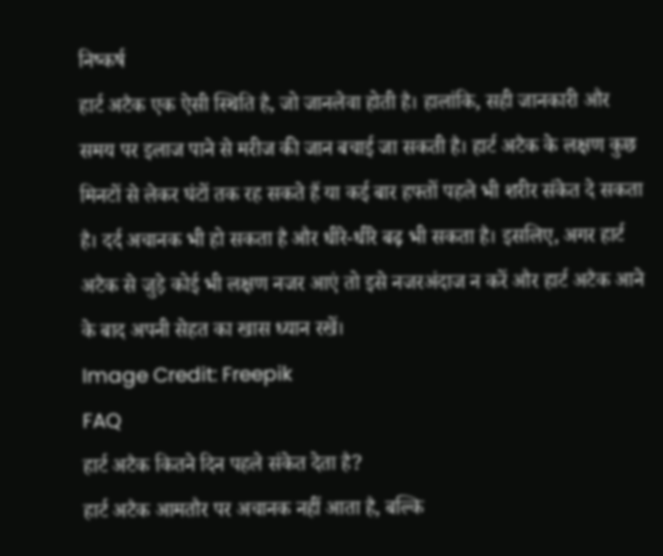निष्कर्ष
हार्ट अटैक एक ऐसी स्थिति है, जो जानलेवा होती है। हालांकि, सही जानकारी और समय पर इलाज पाने से मरीज की जान बचाई जा सकती है। हार्ट अटैक के लक्षण कुछ मिनटों से लेकर घंटों तक रह सकते हैं या कई बार हफ्तों पहले भी शरीर संकेत दे सकता है। दर्द अचानक भी हो सकता है और धीरे-धीरे बढ़ भी सकता है। इसलिए, अगर हार्ट अटैक से जुड़े कोई भी लक्षण नजर आएं तो इसे नजरअंदाज न करें और हार्ट अटैक आने के बाद अपनी सेहत का खास ध्यान रखें।
Image Credit: Freepik
FAQ
हार्ट अटैक कितने दिन पहले संकेत देता है?
हार्ट अटैक आमतौर पर अचानक नहीं आता है, बल्कि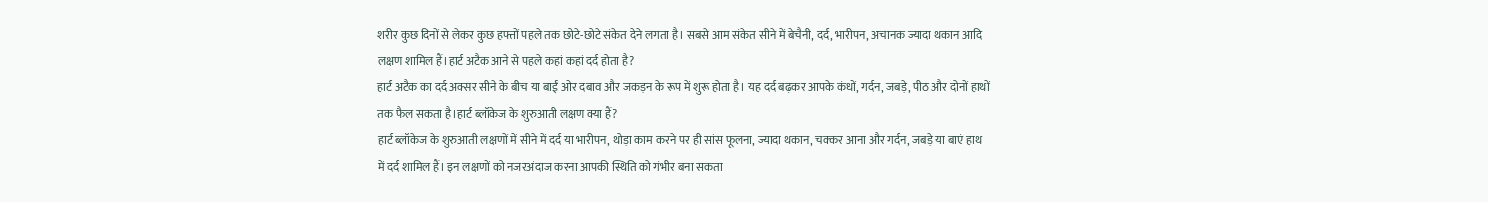शरीर कुछ दिनों से लेकर कुछ हफ्तों पहले तक छोटे-छोटे संकेत देने लगता है। सबसे आम संकेत सीने में बेचैनी, दर्द, भारीपन, अचानक ज्यादा थकान आदि लक्षण शामिल हैं।हार्ट अटैक आने से पहले कहां कहां दर्द होता है?
हार्ट अटैक का दर्द अक्सर सीने के बीच या बाईं ओर दबाव और जकड़न के रूप में शुरू होता है। यह दर्द बढ़कर आपके कंधों, गर्दन, जबड़े, पीठ और दोनों हाथों तक फैल सकता है।हार्ट ब्लॉकेज के शुरुआती लक्षण क्या हैं?
हार्ट ब्लॉकेज के शुरुआती लक्षणों में सीने में दर्द या भारीपन, थोड़ा काम करने पर ही सांस फूलना, ज्यादा थकान, चक्कर आना और गर्दन, जबड़े या बाएं हाथ में दर्द शामिल हैं। इन लक्षणों को नजरअंदाज करना आपकी स्थिति को गंभीर बना सकता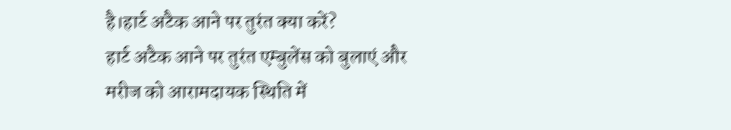है।हार्ट अटैक आने पर तुरंत क्या करें?
हार्ट अटैक आने पर तुरंत एम्बुलेंस को बुलाएं और मरीज को आरामदायक स्थिति में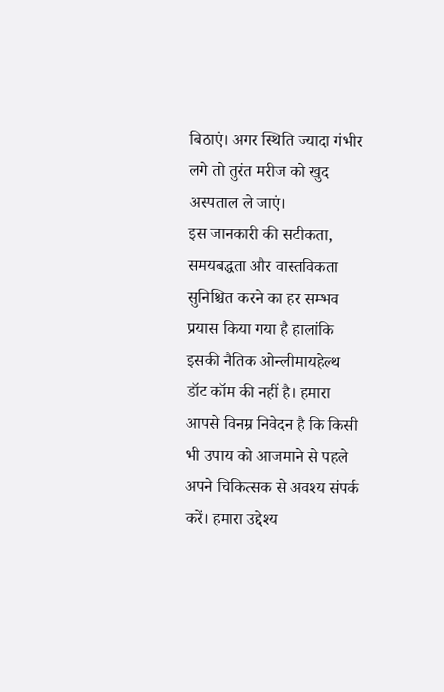बिठाएं। अगर स्थिति ज्यादा गंभीर लगे तो तुरंत मरीज को खुद अस्पताल ले जाएं।
इस जानकारी की सटीकता, समयबद्धता और वास्तविकता सुनिश्चित करने का हर सम्भव प्रयास किया गया है हालांकि इसकी नैतिक ओन्लीमायहेल्थ डॉट कॉम की नहीं है। हमारा आपसे विनम्र निवेदन है कि किसी भी उपाय को आजमाने से पहले अपने चिकित्सक से अवश्य संपर्क करें। हमारा उद्देश्य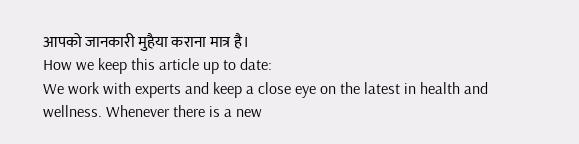आपको जानकारी मुहैया कराना मात्र है।
How we keep this article up to date:
We work with experts and keep a close eye on the latest in health and wellness. Whenever there is a new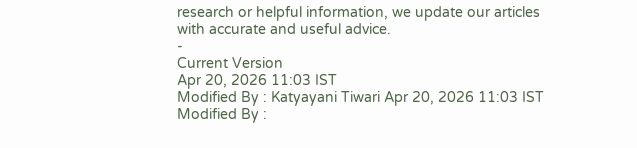research or helpful information, we update our articles with accurate and useful advice.
-
Current Version
Apr 20, 2026 11:03 IST
Modified By : Katyayani Tiwari Apr 20, 2026 11:03 IST
Modified By :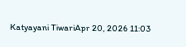Katyayani TiwariApr 20, 2026 11:03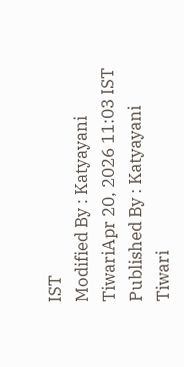IST
Modified By : Katyayani TiwariApr 20, 2026 11:03 IST
Published By : Katyayani Tiwari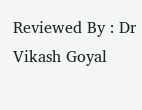Reviewed By : Dr Vikash Goyal